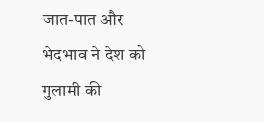जात-पात और भेदभाव ने देश को गुलामी की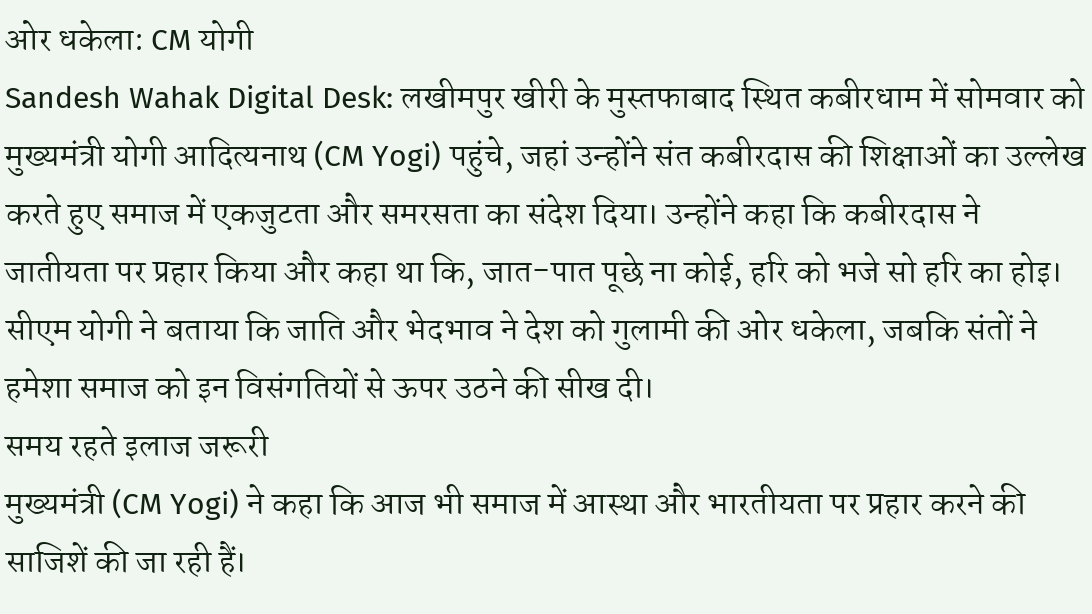ओर धकेला: CM योगी
Sandesh Wahak Digital Desk: लखीमपुर खीरी के मुस्तफाबाद स्थित कबीरधाम में सोमवार को मुख्यमंत्री योगी आदित्यनाथ (CM Yogi) पहुंचे, जहां उन्होंने संत कबीरदास की शिक्षाओं का उल्लेख करते हुए समाज में एकजुटता और समरसता का संदेश दिया। उन्होंने कहा कि कबीरदास ने जातीयता पर प्रहार किया और कहा था कि, जात-पात पूछे ना कोई, हरि को भजे सो हरि का होइ। सीएम योगी ने बताया कि जाति और भेदभाव ने देश को गुलामी की ओर धकेला, जबकि संतों ने हमेशा समाज को इन विसंगतियों से ऊपर उठने की सीख दी।
समय रहते इलाज जरूरी
मुख्यमंत्री (CM Yogi) ने कहा कि आज भी समाज में आस्था और भारतीयता पर प्रहार करने की साजिशें की जा रही हैं।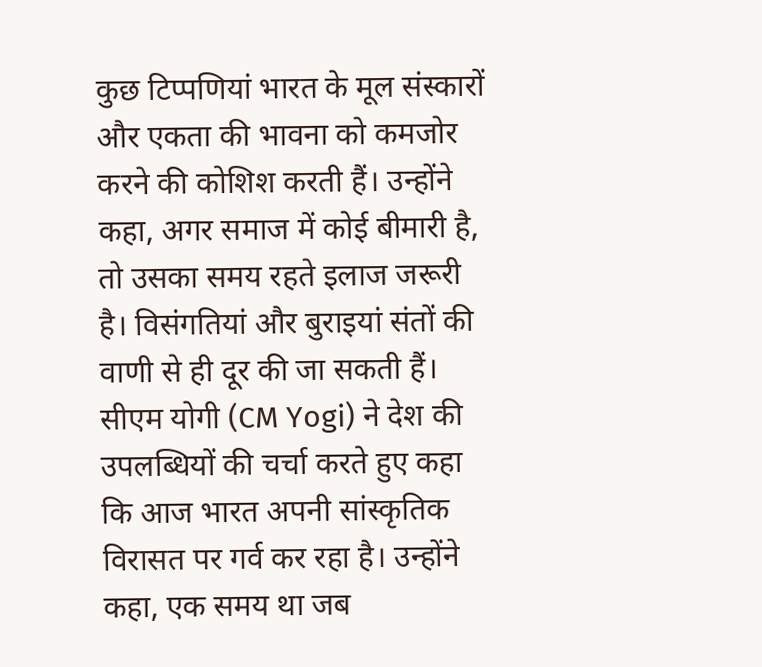कुछ टिप्पणियां भारत के मूल संस्कारों और एकता की भावना को कमजोर करने की कोशिश करती हैं। उन्होंने कहा, अगर समाज में कोई बीमारी है, तो उसका समय रहते इलाज जरूरी है। विसंगतियां और बुराइयां संतों की वाणी से ही दूर की जा सकती हैं।
सीएम योगी (CM Yogi) ने देश की उपलब्धियों की चर्चा करते हुए कहा कि आज भारत अपनी सांस्कृतिक विरासत पर गर्व कर रहा है। उन्होंने कहा, एक समय था जब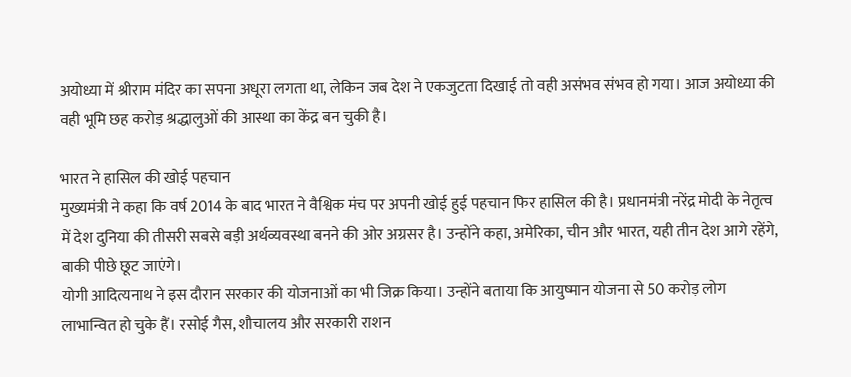अयोध्या में श्रीराम मंदिर का सपना अधूरा लगता था, लेकिन जब देश ने एकजुटता दिखाई तो वही असंभव संभव हो गया। आज अयोध्या की वही भूमि छह करोड़ श्रद्धालुओं की आस्था का केंद्र बन चुकी है।

भारत ने हासिल की खोई पहचान
मुख्यमंत्री ने कहा कि वर्ष 2014 के बाद भारत ने वैश्विक मंच पर अपनी खोई हुई पहचान फिर हासिल की है। प्रधानमंत्री नरेंद्र मोदी के नेतृत्व में देश दुनिया की तीसरी सबसे बड़ी अर्थव्यवस्था बनने की ओर अग्रसर है। उन्होंने कहा, अमेरिका, चीन और भारत, यही तीन देश आगे रहेंगे, बाकी पीछे छूट जाएंगे।
योगी आदित्यनाथ ने इस दौरान सरकार की योजनाओं का भी जिक्र किया। उन्होंने बताया कि आयुष्मान योजना से 50 करोड़ लोग लाभान्वित हो चुके हैं। रसोई गैस, शौचालय और सरकारी राशन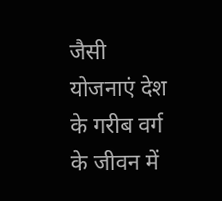जैसी योजनाएं देश के गरीब वर्ग के जीवन में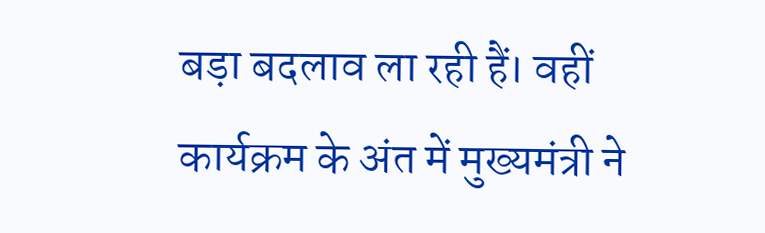बड़ा बदलाव ला रही हैं। वहीं कार्यक्रम के अंत में मुख्यमंत्री ने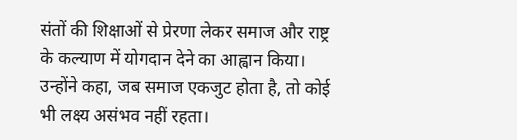संतों की शिक्षाओं से प्रेरणा लेकर समाज और राष्ट्र के कल्याण में योगदान देने का आह्वान किया। उन्होंने कहा, जब समाज एकजुट होता है, तो कोई भी लक्ष्य असंभव नहीं रहता।